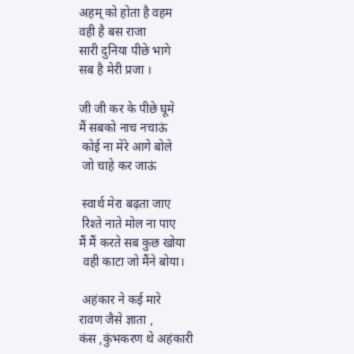अहम् को होता है वहम
वही है बस राजा
सारी दुनिया पीछे भागे
सब है मेरी प्रजा ।

जी जी कर के पीछे घूमे
मैं सबको नाच नचाऊं
 कोई ना मेरे आगे बोले
 जो चाहे कर जाऊं

 स्वार्थ मेरा बढ़ता जाए
 रिश्ते नाते मोल ना पाए
मैं मैं करते सब कुछ खोया
 वही काटा जो मैंने बोया।

 अहंकार ने कई मारे
रावण जैसे ज्ञाता ,
कंस ,कुंभकरण थे अहंकारी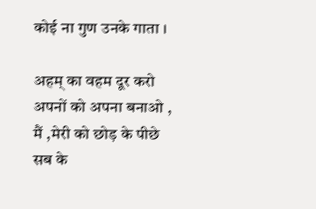कोई ना गुण उनके गाता ।

अहम् का वहम दूर करो
अपनों को अपना बनाओ ,
मैं ,मेरी को छोड़ के पीछे
सब के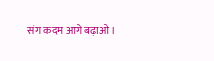संग कदम आगे बढ़ाओ।